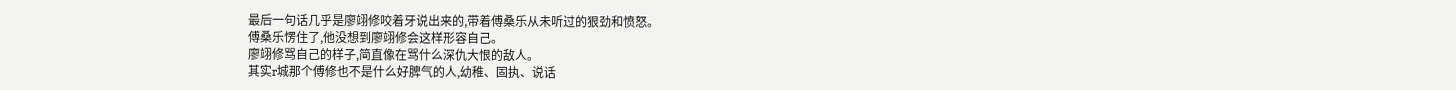最后一句话几乎是廖翊修咬着牙说出来的,带着傅桑乐从未听过的狠劲和愤怒。
傅桑乐愣住了,他没想到廖翊修会这样形容自己。
廖翊修骂自己的样子,简直像在骂什么深仇大恨的敌人。
其实r城那个傅修也不是什么好脾气的人,幼稚、固执、说话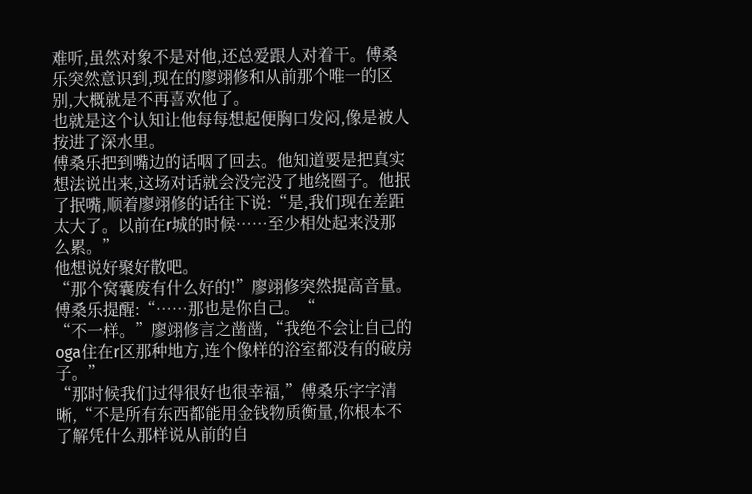难听,虽然对象不是对他,还总爱跟人对着干。傅桑乐突然意识到,现在的廖翊修和从前那个唯一的区别,大概就是不再喜欢他了。
也就是这个认知让他每每想起便胸口发闷,像是被人按进了深水里。
傅桑乐把到嘴边的话咽了回去。他知道要是把真实想法说出来,这场对话就会没完没了地绕圈子。他抿了抿嘴,顺着廖翊修的话往下说:“是,我们现在差距太大了。以前在r城的时候……至少相处起来没那么累。”
他想说好聚好散吧。
“那个窝囊废有什么好的!”廖翊修突然提高音量。
傅桑乐提醒:“……那也是你自己。“
“不一样。”廖翊修言之凿凿,“我绝不会让自己的oga住在r区那种地方,连个像样的浴室都没有的破房子。”
“那时候我们过得很好也很幸福,”傅桑乐字字清晰,“不是所有东西都能用金钱物质衡量,你根本不了解凭什么那样说从前的自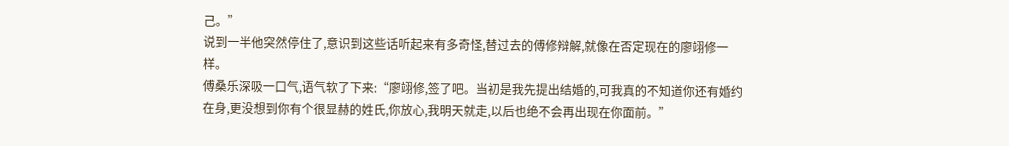己。”
说到一半他突然停住了,意识到这些话听起来有多奇怪,替过去的傅修辩解,就像在否定现在的廖翊修一样。
傅桑乐深吸一口气,语气软了下来:“廖翊修,签了吧。当初是我先提出结婚的,可我真的不知道你还有婚约在身,更没想到你有个很显赫的姓氏,你放心,我明天就走,以后也绝不会再出现在你面前。”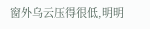窗外乌云压得很低,明明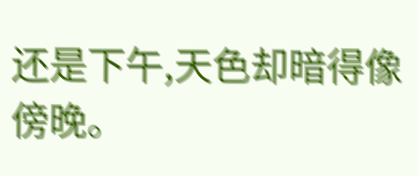还是下午,天色却暗得像傍晚。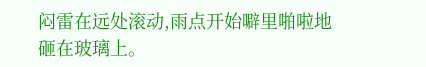闷雷在远处滚动,雨点开始噼里啪啦地砸在玻璃上。